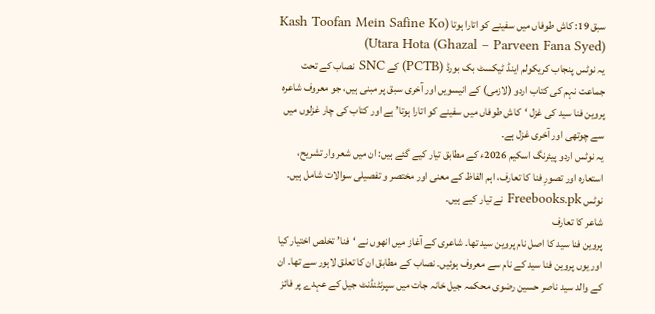سبق 19: کاش طوفاں میں سفینے کو اتارا ہوتا (Kash Toofan Mein Safine Ko Utara Hota (Ghazal – Parveen Fana Syed))
یہ نوٹس پنجاب کریکولم اینڈ ٹیکسٹ بک بورڈ (PCTB) کے SNC نصاب کے تحت جماعت نہم کی کتاب اردو (لازمی) کے انیسویں اور آخری سبق پر مبنی ہیں، جو معروف شاعرہ پروین فنا سید کی غزل ‘کاش طوفاں میں سفینے کو اتارا ہوتا’ ہے اور کتاب کی چار غزلوں میں سے چوتھی اور آخری غزل ہے۔
یہ نوٹس اردو پیئرنگ اسکیم 2026ء کے مطابق تیار کیے گئے ہیں: ان میں شعر وار تشریح، استعارہ اور تصورِ فنا کا تعارف، اہم الفاظ کے معنی اور مختصر و تفصیلی سوالات شامل ہیں۔ نوٹس Freebooks.pk نے تیار کیے ہیں۔
شاعر کا تعارف
پروین فنا سید کا اصل نام پروین سید تھا۔ شاعری کے آغاز میں انھوں نے ‘فنا’ تخلص اختیار کیا اور یوں پروین فنا سید کے نام سے معروف ہوئیں۔ نصاب کے مطابق ان کا تعلق لاہور سے تھا۔ ان کے والد سید ناصر حسین رضوی محکمہ جیل خانہ جات میں سپرنٹنڈنٹ جیل کے عہدے پر فائز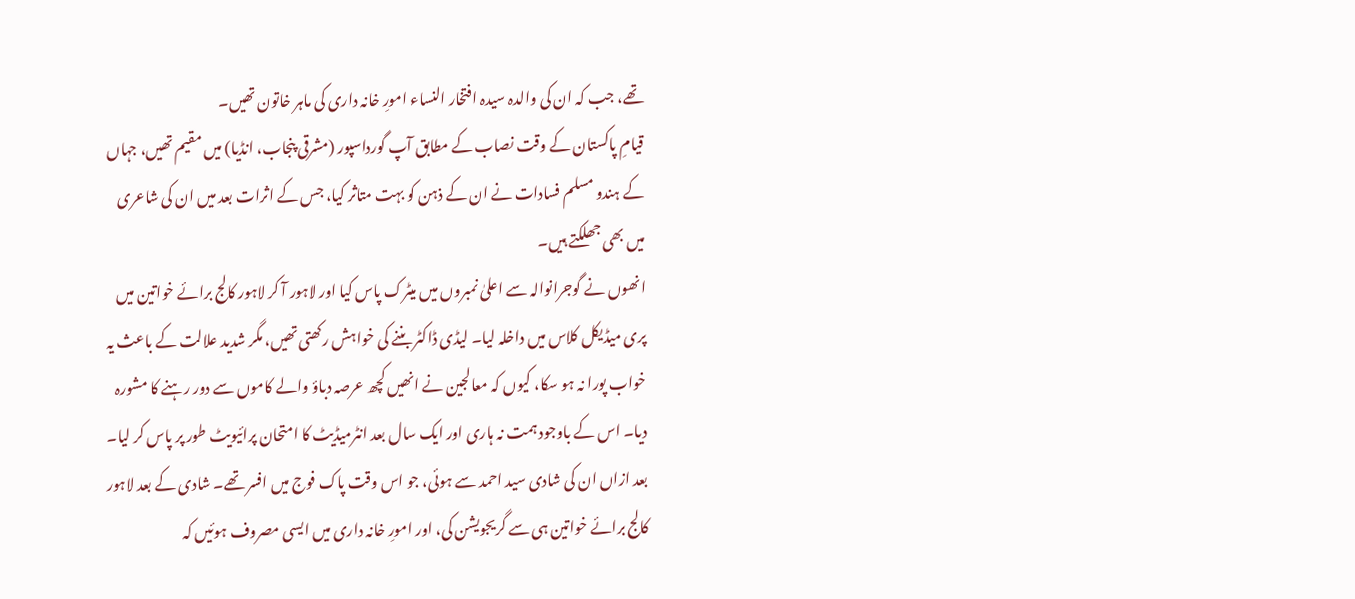تھے، جب کہ ان کی والدہ سیدہ افتخار النساء امورِ خانہ داری کی ماہر خاتون تھیں۔
قیامِ پاکستان کے وقت نصاب کے مطابق آپ گورداسپور (مشرقی پنجاب، انڈیا) میں مقیم تھیں، جہاں کے ہندو مسلم فسادات نے ان کے ذہن کو بہت متاثر کیا، جس کے اثرات بعد میں ان کی شاعری میں بھی جھلکتے ہیں۔
انھوں نے گوجرانوالہ سے اعلیٰ نمبروں میں میٹرک پاس کیا اور لاہور آ کر لاہور کالج برائے خواتین میں پری میڈیکل کلاس میں داخلہ لیا۔ لیڈی ڈاکٹر بننے کی خواہش رکھتی تھیں، مگر شدید علالت کے باعث یہ خواب پورا نہ ہو سکا، کیوں کہ معالجین نے انھیں کچھ عرصہ دباؤ والے کاموں سے دور رہنے کا مشورہ دیا۔ اس کے باوجود ہمت نہ ہاری اور ایک سال بعد انٹرمیڈیٹ کا امتحان پرائیویٹ طور پر پاس کر لیا۔ بعد ازاں ان کی شادی سید احمد سے ہوئی، جو اس وقت پاک فوج میں افسر تھے۔ شادی کے بعد لاہور کالج برائے خواتین ہی سے گریجویشن کی، اور امورِ خانہ داری میں ایسی مصروف ہوئیں کہ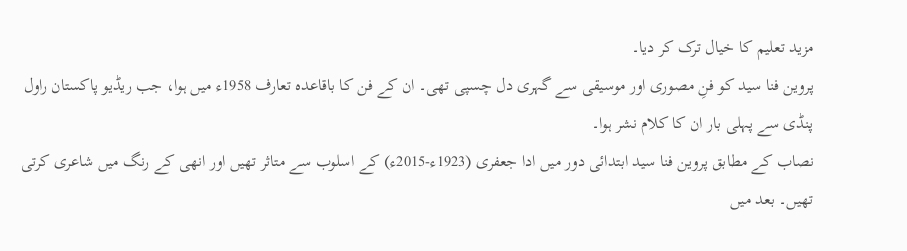مزید تعلیم کا خیال ترک کر دیا۔
پروین فنا سید کو فنِ مصوری اور موسیقی سے گہری دل چسپی تھی۔ ان کے فن کا باقاعدہ تعارف 1958ء میں ہوا، جب ریڈیو پاکستان راول پنڈی سے پہلی بار ان کا کلام نشر ہوا۔
نصاب کے مطابق پروین فنا سید ابتدائی دور میں ادا جعفری (1923ء-2015ء) کے اسلوب سے متاثر تھیں اور انھی کے رنگ میں شاعری کرتی تھیں۔ بعد میں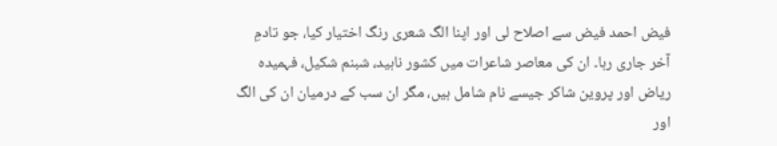فیض احمد فیض سے اصلاح لی اور اپنا الگ شعری رنگ اختیار کیا، جو تادمِ آخر جاری رہا۔ ان کی معاصر شاعرات میں کشور ناہید، شبنم شکیل، فہمیدہ ریاض اور پروین شاکر جیسے نام شامل ہیں، مگر ان سب کے درمیان ان کی الگ اور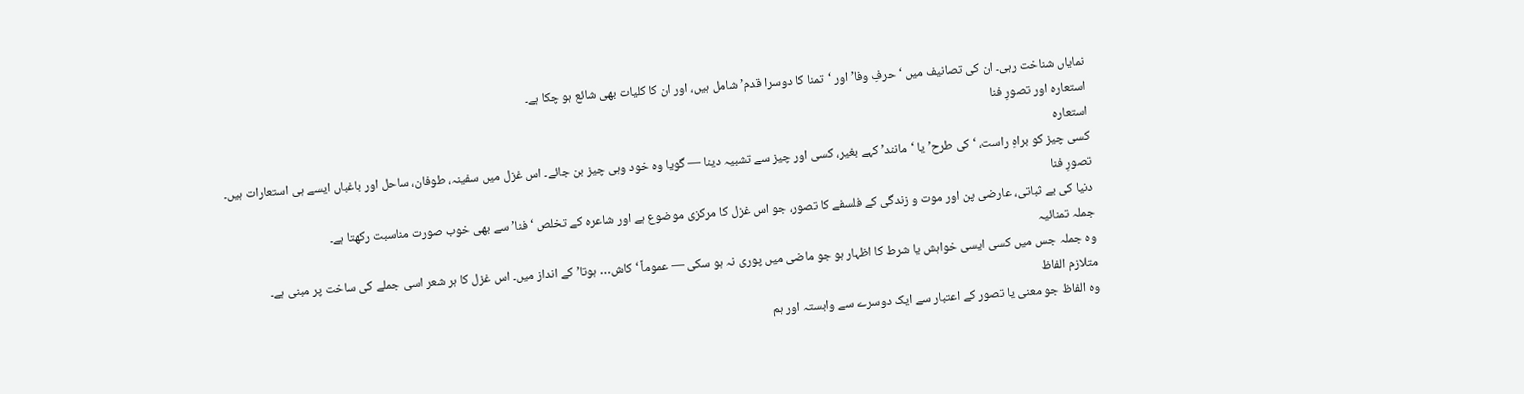نمایاں شناخت رہی۔ ان کی تصانیف میں ‘حرفِ وفا’ اور ‘تمنا کا دوسرا قدم’ شامل ہیں، اور ان کا کلیات بھی شائع ہو چکا ہے۔
استعارہ اور تصورِ فنا
استعارہ
کسی چیز کو براہِ راست، ‘کی طرح’ یا ‘مانند’ کہے بغیر، کسی اور چیز سے تشبیہ دینا — گویا وہ خود وہی چیز بن جائے۔ اس غزل میں سفینہ، طوفان، ساحل اور باغباں ایسے ہی استعارات ہیں۔
تصورِ فنا
دنیا کی بے ثباتی، عارضی پن اور موت و زندگی کے فلسفے کا تصور، جو اس غزل کا مرکزی موضوع ہے اور شاعرہ کے تخلص ‘فنا’ سے بھی خوب صورت مناسبت رکھتا ہے۔
جملہ تمنائیہ
وہ جملہ جس میں کسی ایسی خواہش یا شرط کا اظہار ہو جو ماضی میں پوری نہ ہو سکی — عموماً ‘کاش… ہوتا’ کے انداز میں۔ اس غزل کا ہر شعر اسی جملے کی ساخت پر مبنی ہے۔
متلازم الفاظ
وہ الفاظ جو معنی یا تصور کے اعتبار سے ایک دوسرے سے وابستہ اور ہم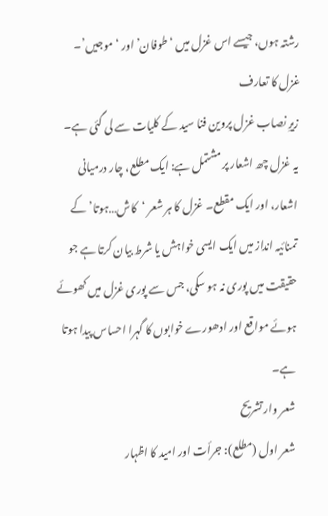رشتہ ہوں، جیسے اس غزل میں ‘طوفان’ اور ‘موجیں’۔
غزل کا تعارف
زیرِ نصاب غزل پروین فنا سید کے کلیات سے لی گئی ہے۔ یہ غزل چھ اشعار پر مشتمل ہے: ایک مطلع، چار درمیانی اشعار، اور ایک مقطع۔ غزل کا ہر شعر ‘کاش…ہوتا’ کے تمنائیہ انداز میں ایک ایسی خواہش یا شرط بیان کرتا ہے جو حقیقت میں پوری نہ ہو سکی، جس سے پوری غزل میں کھوئے ہوئے مواقع اور ادھورے خوابوں کا گہرا احساس پیدا ہوتا ہے۔
شعر وار تشریح
شعر اول (مطلع): جرأت اور امید کا اظہار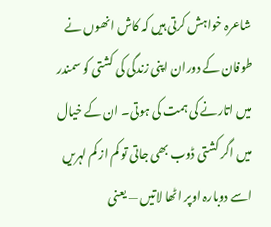شاعرہ خواہش کرتی ہیں کہ کاش انھوں نے طوفان کے دوران اپنی زندگی کی کشتی کو سمندر میں اتارنے کی ہمت کی ہوتی۔ ان کے خیال میں اگر کشتی ڈوب بھی جاتی تو کم از کم لہریں اسے دوبارہ اوپر اٹھا لاتیں — یعنی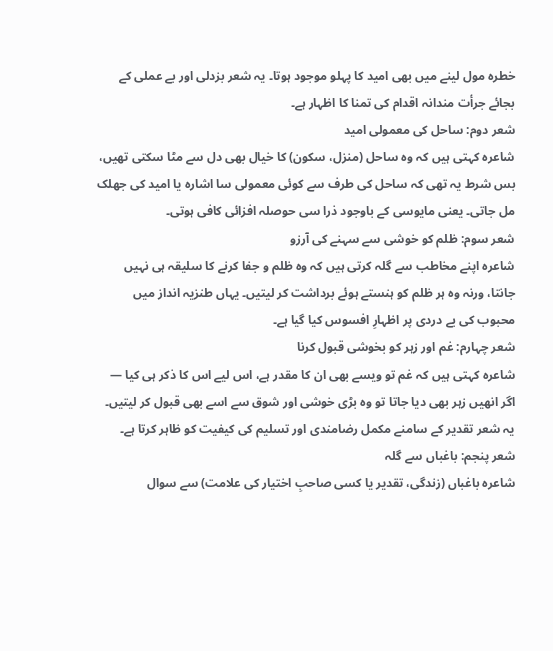خطرہ مول لینے میں بھی امید کا پہلو موجود ہوتا۔ یہ شعر بزدلی اور بے عملی کے بجائے جرأت مندانہ اقدام کی تمنا کا اظہار ہے۔
شعر دوم: ساحل کی معمولی امید
شاعرہ کہتی ہیں کہ وہ ساحل (منزل، سکون) کا خیال بھی دل سے مٹا سکتی تھیں، بس شرط یہ تھی کہ ساحل کی طرف سے کوئی معمولی سا اشارہ یا امید کی جھلک مل جاتی۔ یعنی مایوسی کے باوجود ذرا سی حوصلہ افزائی کافی ہوتی۔
شعر سوم: ظلم کو خوشی سے سہنے کی آرزو
شاعرہ اپنے مخاطب سے گلہ کرتی ہیں کہ وہ ظلم و جفا کرنے کا سلیقہ ہی نہیں جانتا، ورنہ وہ ہر ظلم کو ہنستے ہوئے برداشت کر لیتیں۔ یہاں طنزیہ انداز میں محبوب کی بے دردی پر اظہارِ افسوس کیا گیا ہے۔
شعر چہارم: غم اور زہر کو بخوشی قبول کرنا
شاعرہ کہتی ہیں کہ غم تو ویسے بھی ان کا مقدر ہے، اس لیے اس کا ذکر ہی کیا — اگر انھیں زہر بھی دیا جاتا تو وہ بڑی خوشی اور شوق سے اسے بھی قبول کر لیتیں۔ یہ شعر تقدیر کے سامنے مکمل رضامندی اور تسلیم کی کیفیت کو ظاہر کرتا ہے۔
شعر پنجم: باغباں سے گلہ
شاعرہ باغباں (زندگی، تقدیر یا کسی صاحبِ اختیار کی علامت) سے سوال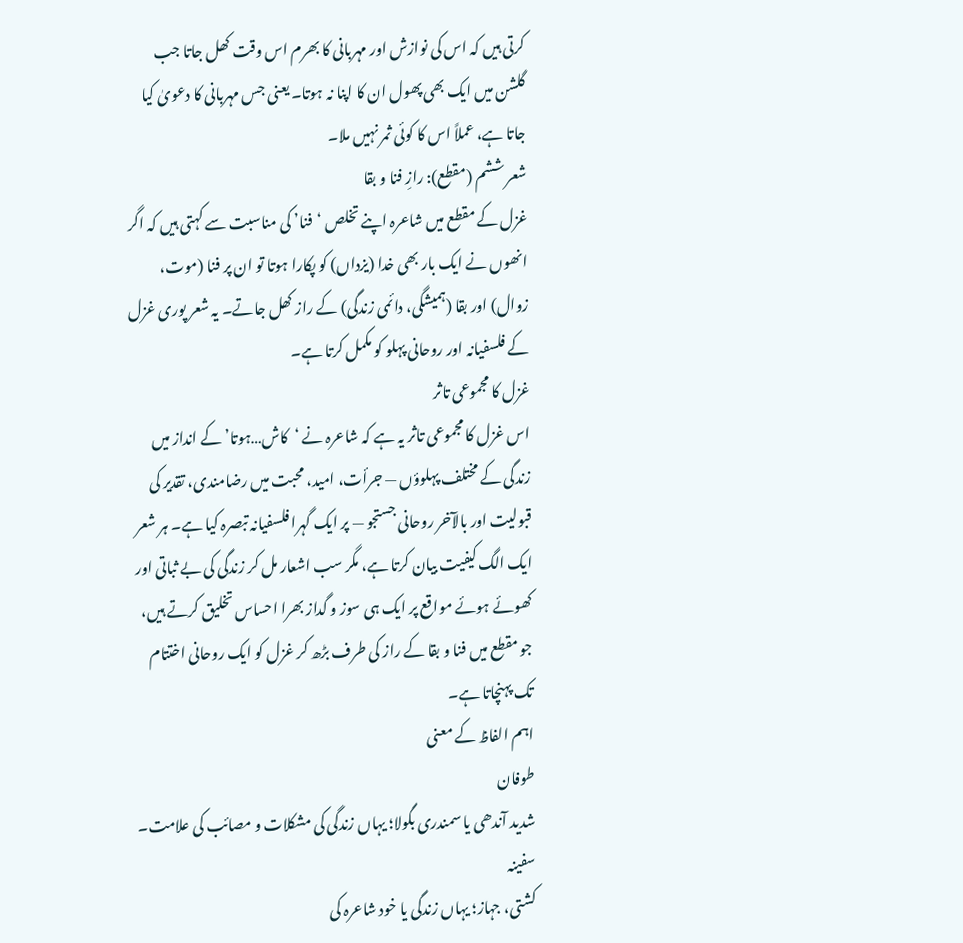کرتی ہیں کہ اس کی نوازش اور مہربانی کا بھرم اس وقت کھل جاتا جب گلشن میں ایک بھی پھول ان کا اپنا نہ ہوتا۔ یعنی جس مہربانی کا دعویٰ کیا جاتا ہے، عملاً اس کا کوئی ثمر نہیں ملا۔
شعر ششم (مقطع): رازِ فنا و بقا
غزل کے مقطع میں شاعرہ اپنے تخلص ‘فنا’ کی مناسبت سے کہتی ہیں کہ اگر انھوں نے ایک بار بھی خدا (یزداں) کو پکارا ہوتا تو ان پر فنا (موت، زوال) اور بقا (ہمیشگی، دائمی زندگی) کے راز کھل جاتے۔ یہ شعر پوری غزل کے فلسفیانہ اور روحانی پہلو کو مکمل کرتا ہے۔
غزل کا مجموعی تاثر
اس غزل کا مجموعی تاثر یہ ہے کہ شاعرہ نے ‘کاش…ہوتا’ کے انداز میں زندگی کے مختلف پہلوؤں — جرأت، امید، محبت میں رضامندی، تقدیر کی قبولیت اور بالآخر روحانی جستجو — پر ایک گہرا فلسفیانہ تبصرہ کیا ہے۔ ہر شعر ایک الگ کیفیت بیان کرتا ہے، مگر سب اشعار مل کر زندگی کی بے ثباتی اور کھوئے ہوئے مواقع پر ایک ہی سوز و گداز بھرا احساس تخلیق کرتے ہیں، جو مقطع میں فنا و بقا کے راز کی طرف بڑھ کر غزل کو ایک روحانی اختتام تک پہنچاتا ہے۔
اہم الفاظ کے معنی
طوفان
شدید آندھی یا سمندری بگولا؛ یہاں زندگی کی مشکلات و مصائب کی علامت۔
سفینہ
کشتی، جہاز؛ یہاں زندگی یا خود شاعرہ کی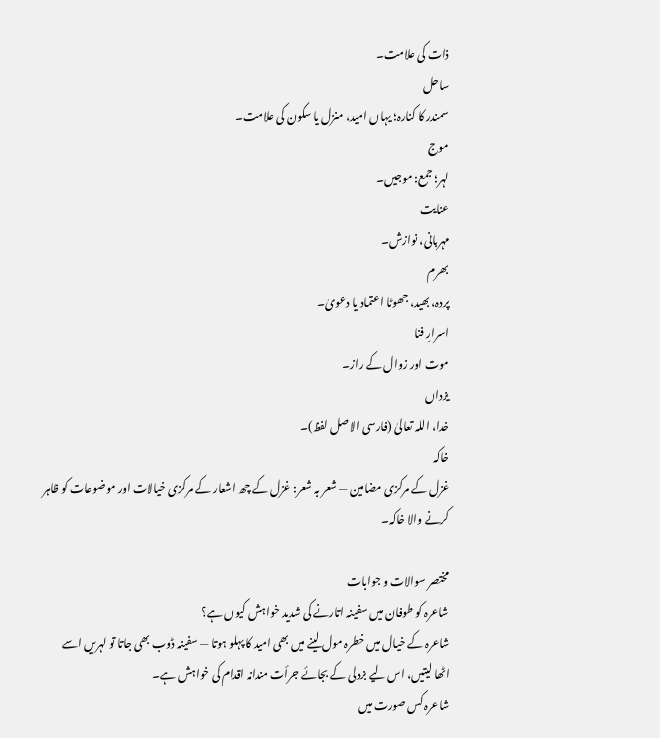ذات کی علامت۔
ساحل
سمندر کا کنارہ؛ یہاں امید، منزل یا سکون کی علامت۔
موج
لہر؛ جمع: موجیں۔
عنایت
مہربانی، نوازش۔
بھرم
پردہ، بھید، جھوٹا اعتماد یا دعویٰ۔
اسرارِ فنا
موت اور زوال کے راز۔
یزداں
خدا، اللہ تعالیٰ (فارسی الاصل لفظ)۔
خاکہ
غزل کے مرکزی مضامین — شعر بہ شعر: غزل کے چھ اشعار کے مرکزی خیالات اور موضوعات کو ظاہر کرنے والا خاکہ۔

مختصر سوالات و جوابات
شاعرہ کو طوفان میں سفینہ اتارنے کی شدید خواہش کیوں ہے؟
شاعرہ کے خیال میں خطرہ مول لینے میں بھی امید کا پہلو ہوتا — سفینہ ڈوب بھی جاتا تو لہریں اسے اٹھا لیتیں، اس لیے بزدلی کے بجائے جرأت مندانہ اقدام کی خواہش ہے۔
شاعرہ کس صورت میں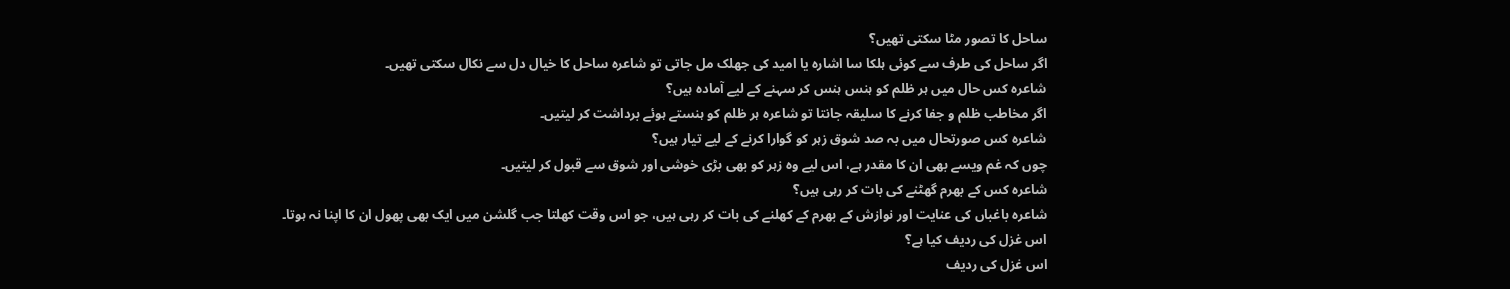ساحل کا تصور مٹا سکتی تھیں؟
اگر ساحل کی طرف سے کوئی ہلکا سا اشارہ یا امید کی جھلک مل جاتی تو شاعرہ ساحل کا خیال دل سے نکال سکتی تھیں۔
شاعرہ کس حال میں ہر ظلم کو ہنس ہنس کر سہنے کے لیے آمادہ ہیں؟
اگر مخاطب ظلم و جفا کرنے کا سلیقہ جانتا تو شاعرہ ہر ظلم کو ہنستے ہوئے برداشت کر لیتیں۔
شاعرہ کس صورتحال میں بہ صد شوق زہر کو گوارا کرنے کے لیے تیار ہیں؟
چوں کہ غم ویسے بھی ان کا مقدر ہے، اس لیے وہ زہر کو بھی بڑی خوشی اور شوق سے قبول کر لیتیں۔
شاعرہ کس کے بھرم گھٹنے کی بات کر رہی ہیں؟
شاعرہ باغباں کی عنایت اور نوازش کے بھرم کے کھلنے کی بات کر رہی ہیں، جو اس وقت کھلتا جب گلشن میں ایک بھی پھول ان کا اپنا نہ ہوتا۔
اس غزل کی ردیف کیا ہے؟
اس غزل کی ردیف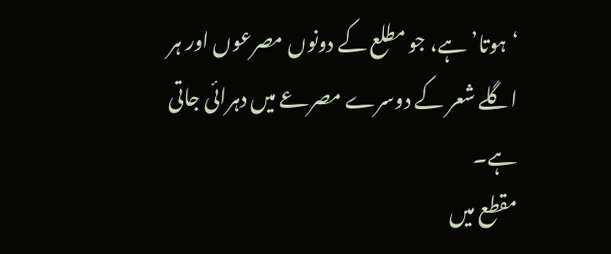‘ہوتا’ ہے، جو مطلع کے دونوں مصرعوں اور ہر اگلے شعر کے دوسرے مصرعے میں دہرائی جاتی ہے۔
مقطع میں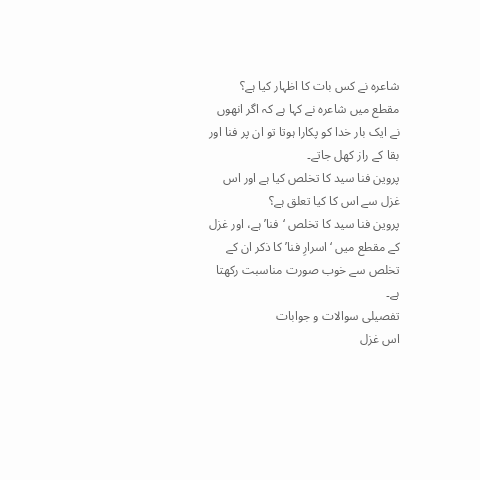شاعرہ نے کس بات کا اظہار کیا ہے؟
مقطع میں شاعرہ نے کہا ہے کہ اگر انھوں نے ایک بار خدا کو پکارا ہوتا تو ان پر فنا اور بقا کے راز کھل جاتے۔
پروین فنا سید کا تخلص کیا ہے اور اس غزل سے اس کا کیا تعلق ہے؟
پروین فنا سید کا تخلص ‘فنا’ ہے، اور غزل کے مقطع میں ‘اسرارِ فنا’ کا ذکر ان کے تخلص سے خوب صورت مناسبت رکھتا ہے۔
تفصیلی سوالات و جوابات
اس غزل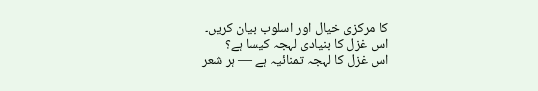کا مرکزی خیال اور اسلوب بیان کریں۔
اس غزل کا بنیادی لہجہ کیسا ہے؟
اس غزل کا لہجہ تمنائیہ ہے — ہر شعر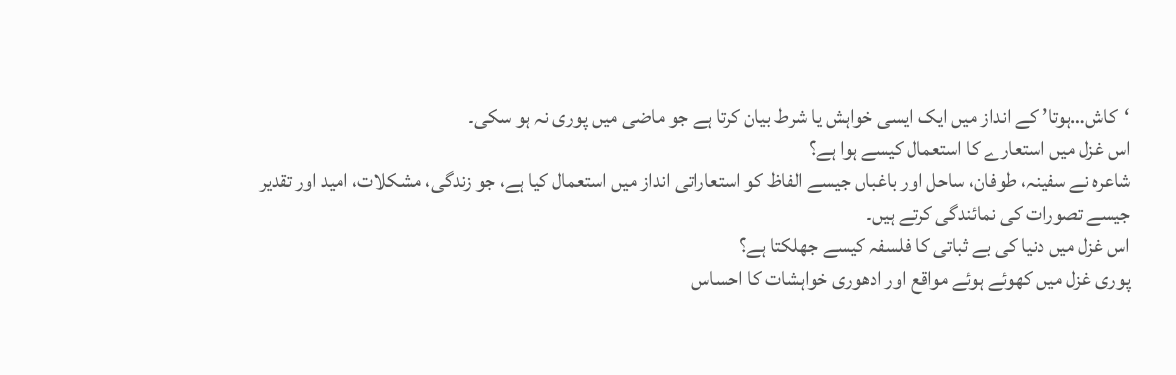‘کاش…ہوتا’ کے انداز میں ایک ایسی خواہش یا شرط بیان کرتا ہے جو ماضی میں پوری نہ ہو سکی۔
اس غزل میں استعارے کا استعمال کیسے ہوا ہے؟
شاعرہ نے سفینہ، طوفان، ساحل اور باغباں جیسے الفاظ کو استعاراتی انداز میں استعمال کیا ہے، جو زندگی، مشکلات، امید اور تقدیر جیسے تصورات کی نمائندگی کرتے ہیں۔
اس غزل میں دنیا کی بے ثباتی کا فلسفہ کیسے جھلکتا ہے؟
پوری غزل میں کھوئے ہوئے مواقع اور ادھوری خواہشات کا احساس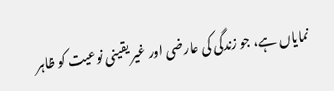نمایاں ہے، جو زندگی کی عارضی اور غیر یقینی نوعیت کو ظاہر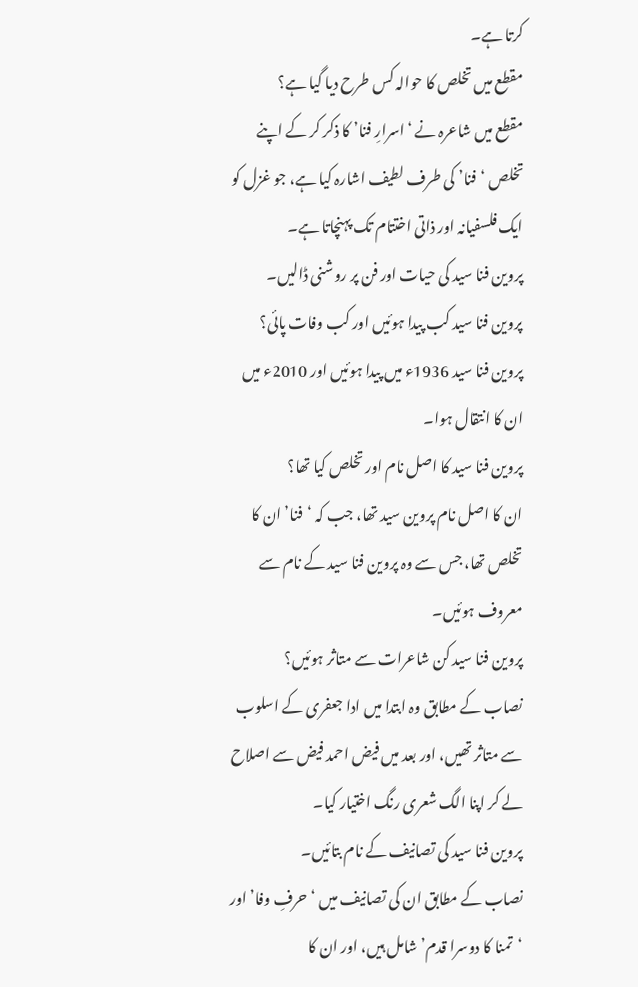کرتا ہے۔
مقطع میں تخلص کا حوالہ کس طرح دیا گیا ہے؟
مقطع میں شاعرہ نے ‘اسرارِ فنا’ کا ذکر کر کے اپنے تخلص ‘فنا’ کی طرف لطیف اشارہ کیا ہے، جو غزل کو ایک فلسفیانہ اور ذاتی اختتام تک پہنچاتا ہے۔
پروین فنا سید کی حیات اور فن پر روشنی ڈالیں۔
پروین فنا سید کب پیدا ہوئیں اور کب وفات پائی؟
پروین فنا سید 1936ء میں پیدا ہوئیں اور 2010ء میں ان کا انتقال ہوا۔
پروین فنا سید کا اصل نام اور تخلص کیا تھا؟
ان کا اصل نام پروین سید تھا، جب کہ ‘فنا’ ان کا تخلص تھا، جس سے وہ پروین فنا سید کے نام سے معروف ہوئیں۔
پروین فنا سید کن شاعرات سے متاثر ہوئیں؟
نصاب کے مطابق وہ ابتدا میں ادا جعفری کے اسلوب سے متاثر تھیں، اور بعد میں فیض احمد فیض سے اصلاح لے کر اپنا الگ شعری رنگ اختیار کیا۔
پروین فنا سید کی تصانیف کے نام بتائیں۔
نصاب کے مطابق ان کی تصانیف میں ‘حرفِ وفا’ اور ‘تمنا کا دوسرا قدم’ شامل ہیں، اور ان کا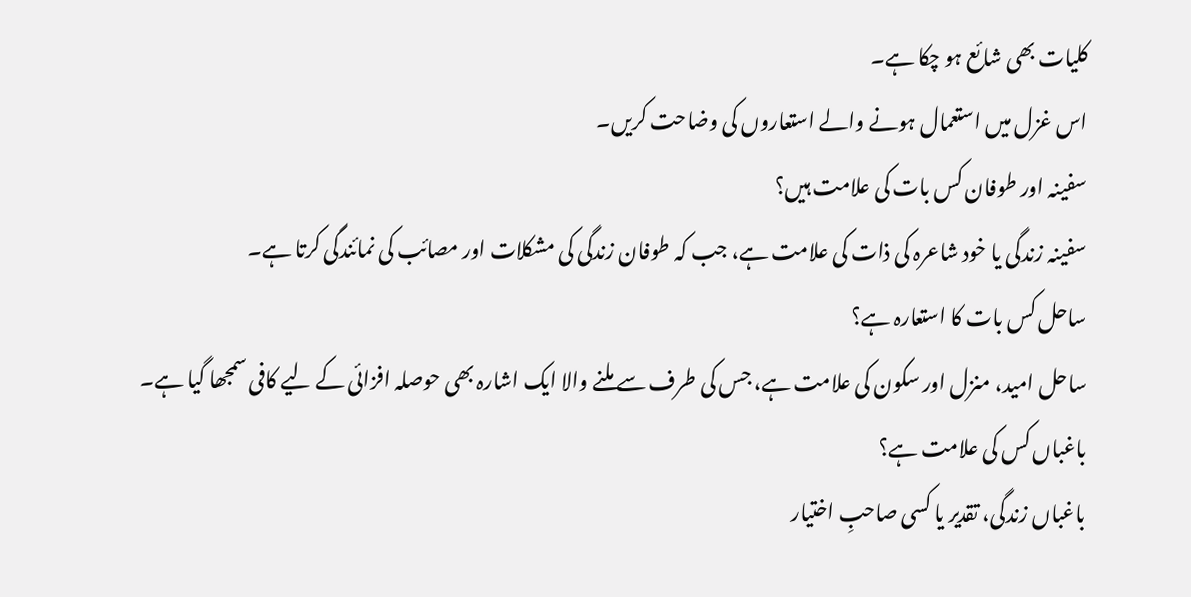کلیات بھی شائع ہو چکا ہے۔
اس غزل میں استعمال ہونے والے استعاروں کی وضاحت کریں۔
سفینہ اور طوفان کس بات کی علامت ہیں؟
سفینہ زندگی یا خود شاعرہ کی ذات کی علامت ہے، جب کہ طوفان زندگی کی مشکلات اور مصائب کی نمائندگی کرتا ہے۔
ساحل کس بات کا استعارہ ہے؟
ساحل امید، منزل اور سکون کی علامت ہے، جس کی طرف سے ملنے والا ایک اشارہ بھی حوصلہ افزائی کے لیے کافی سمجھا گیا ہے۔
باغباں کس کی علامت ہے؟
باغباں زندگی، تقدیر یا کسی صاحبِ اختیار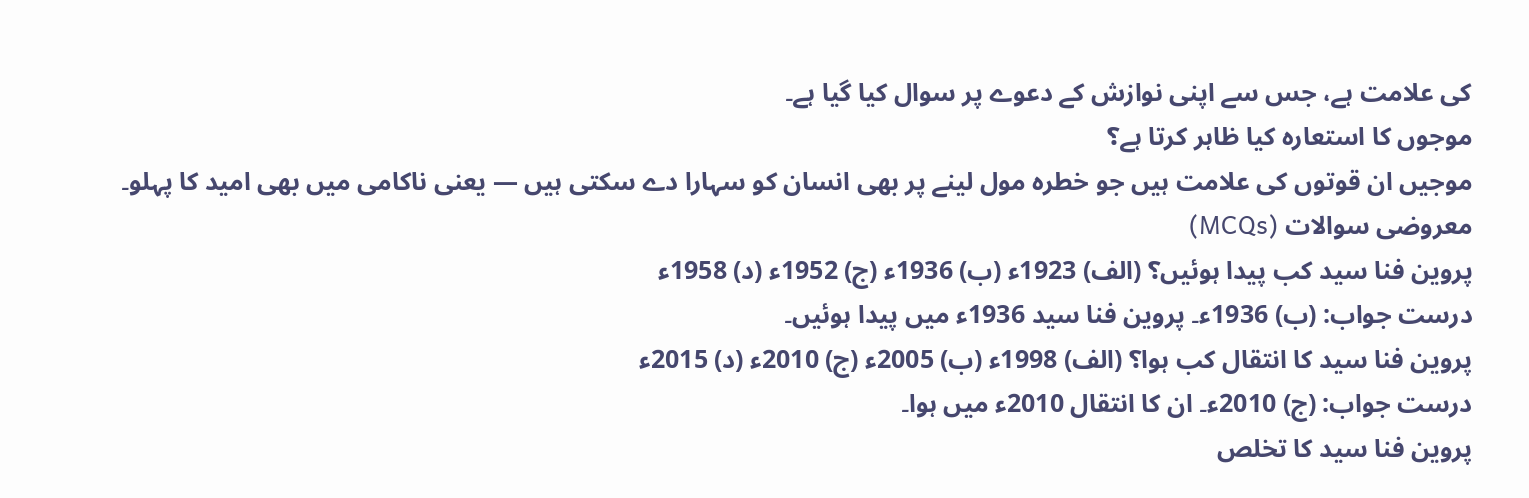کی علامت ہے، جس سے اپنی نوازش کے دعوے پر سوال کیا گیا ہے۔
موجوں کا استعارہ کیا ظاہر کرتا ہے؟
موجیں ان قوتوں کی علامت ہیں جو خطرہ مول لینے پر بھی انسان کو سہارا دے سکتی ہیں — یعنی ناکامی میں بھی امید کا پہلو۔
معروضی سوالات (MCQs)
پروین فنا سید کب پیدا ہوئیں؟ (الف) 1923ء (ب) 1936ء (ج) 1952ء (د) 1958ء
درست جواب: (ب) 1936ء۔ پروین فنا سید 1936ء میں پیدا ہوئیں۔
پروین فنا سید کا انتقال کب ہوا؟ (الف) 1998ء (ب) 2005ء (ج) 2010ء (د) 2015ء
درست جواب: (ج) 2010ء۔ ان کا انتقال 2010ء میں ہوا۔
پروین فنا سید کا تخلص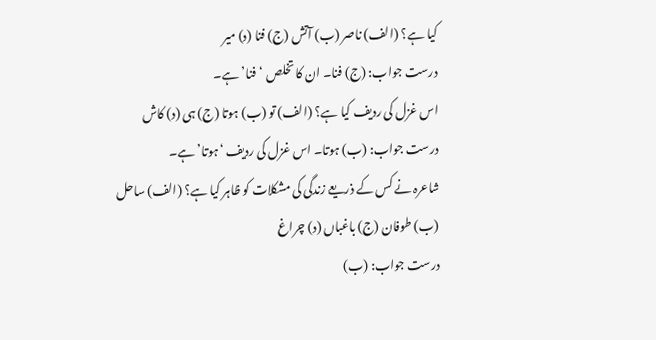کیا ہے؟ (الف) ناصر (ب) آتش (ج) فنا (د) میر
درست جواب: (ج) فنا۔ ان کا تخلص ‘فنا’ ہے۔
اس غزل کی ردیف کیا ہے؟ (الف) تو (ب) ہوتا (ج) ہی (د) کاش
درست جواب: (ب) ہوتا۔ اس غزل کی ردیف ‘ہوتا’ ہے۔
شاعرہ نے کس کے ذریعے زندگی کی مشکلات کو ظاہر کیا ہے؟ (الف) ساحل (ب) طوفان (ج) باغباں (د) چراغ
درست جواب: (ب)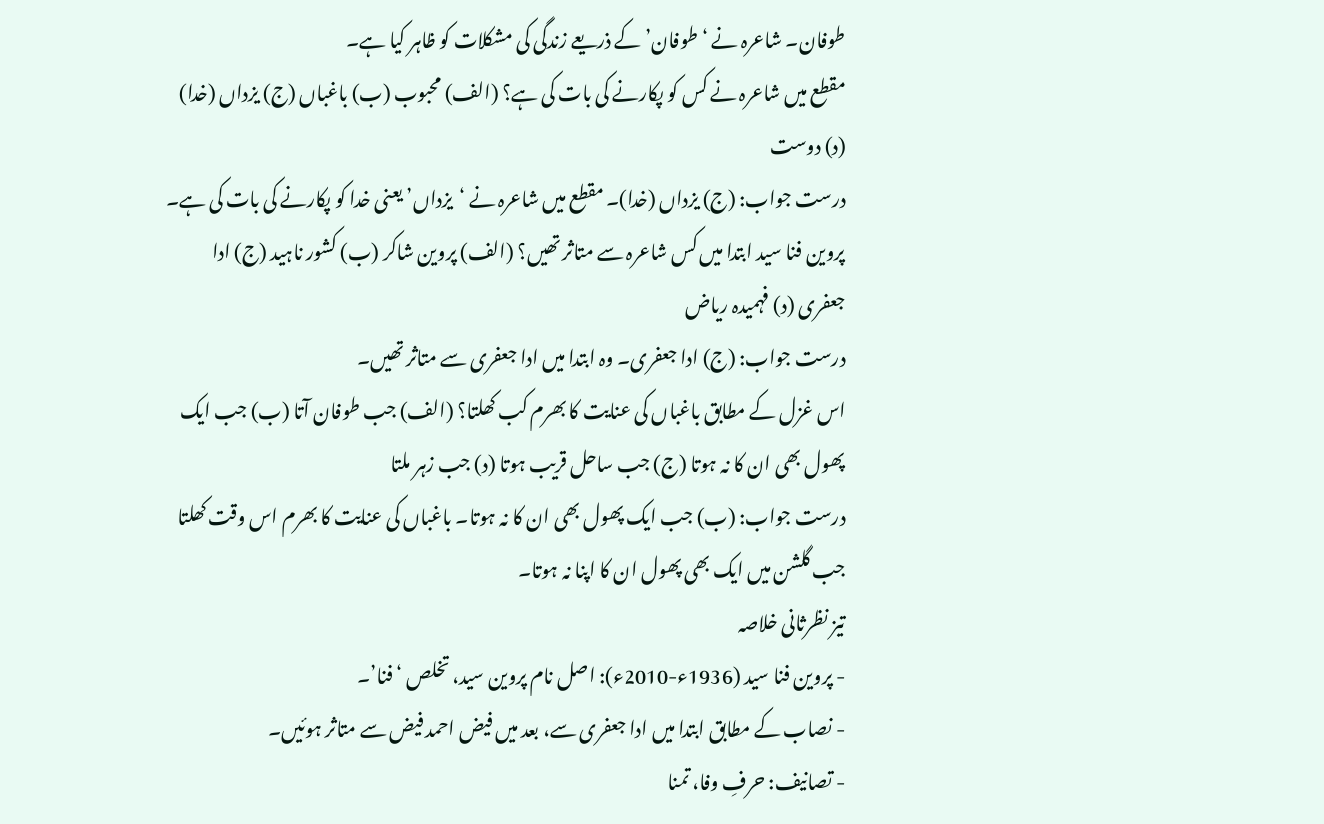طوفان۔ شاعرہ نے ‘طوفان’ کے ذریعے زندگی کی مشکلات کو ظاہر کیا ہے۔
مقطع میں شاعرہ نے کس کو پکارنے کی بات کی ہے؟ (الف) محبوب (ب) باغباں (ج) یزداں (خدا) (د) دوست
درست جواب: (ج) یزداں (خدا)۔ مقطع میں شاعرہ نے ‘یزداں’ یعنی خدا کو پکارنے کی بات کی ہے۔
پروین فنا سید ابتدا میں کس شاعرہ سے متاثر تھیں؟ (الف) پروین شاکر (ب) کشور ناہید (ج) ادا جعفری (د) فہمیدہ ریاض
درست جواب: (ج) ادا جعفری۔ وہ ابتدا میں ادا جعفری سے متاثر تھیں۔
اس غزل کے مطابق باغباں کی عنایت کا بھرم کب کھلتا؟ (الف) جب طوفان آتا (ب) جب ایک پھول بھی ان کا نہ ہوتا (ج) جب ساحل قریب ہوتا (د) جب زہر ملتا
درست جواب: (ب) جب ایک پھول بھی ان کا نہ ہوتا۔ باغباں کی عنایت کا بھرم اس وقت کھلتا جب گلشن میں ایک بھی پھول ان کا اپنا نہ ہوتا۔
تیز نظرثانی خلاصہ
- پروین فنا سید (1936ء-2010ء): اصل نام پروین سید، تخلص ‘فنا’۔
- نصاب کے مطابق ابتدا میں ادا جعفری سے، بعد میں فیض احمد فیض سے متاثر ہوئیں۔
- تصانیف: حرفِ وفا، تمنا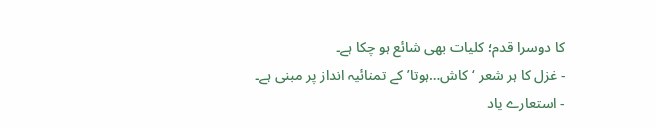کا دوسرا قدم؛ کلیات بھی شائع ہو چکا ہے۔
- غزل کا ہر شعر ‘کاش…ہوتا’ کے تمنائیہ انداز پر مبنی ہے۔
- استعارے یاد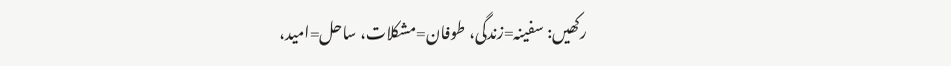رکھیں: سفینہ=زندگی، طوفان=مشکلات، ساحل=امید،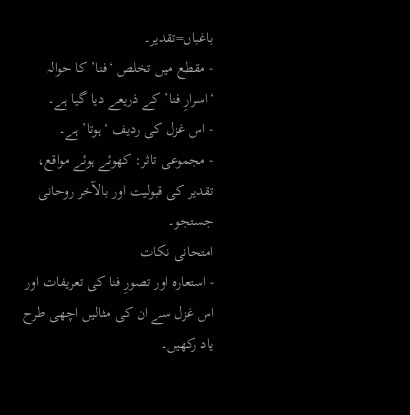باغباں=تقدیر۔
- مقطع میں تخلص ‘فنا’ کا حوالہ ‘اسرارِ فنا’ کے ذریعے دیا گیا ہے۔
- اس غزل کی ردیف ‘ہوتا’ ہے۔
- مجموعی تاثر: کھوئے ہوئے مواقع، تقدیر کی قبولیت اور بالآخر روحانی جستجو۔
امتحانی نکات
- استعارہ اور تصورِ فنا کی تعریفات اور اس غزل سے ان کی مثالیں اچھی طرح یاد رکھیں۔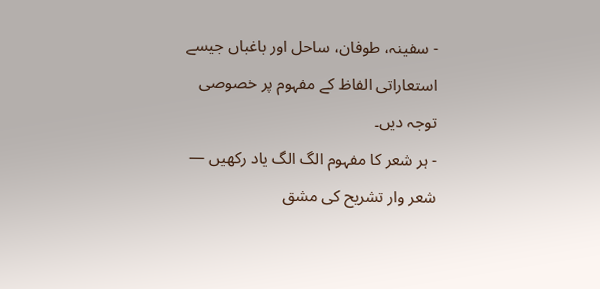- سفینہ، طوفان، ساحل اور باغباں جیسے استعاراتی الفاظ کے مفہوم پر خصوصی توجہ دیں۔
- ہر شعر کا مفہوم الگ الگ یاد رکھیں — شعر وار تشریح کی مشق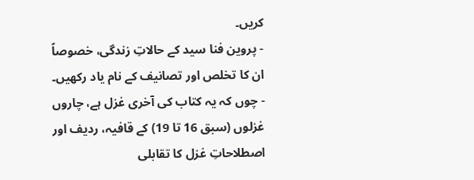کریں۔
- پروین فنا سید کے حالاتِ زندگی، خصوصاً ان کا تخلص اور تصانیف کے نام یاد رکھیں۔
- چوں کہ یہ کتاب کی آخری غزل ہے، چاروں غزلوں (سبق 16 تا 19) کے قافیہ، ردیف اور اصطلاحاتِ غزل کا تقابلی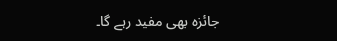جائزہ بھی مفید رہے گا۔